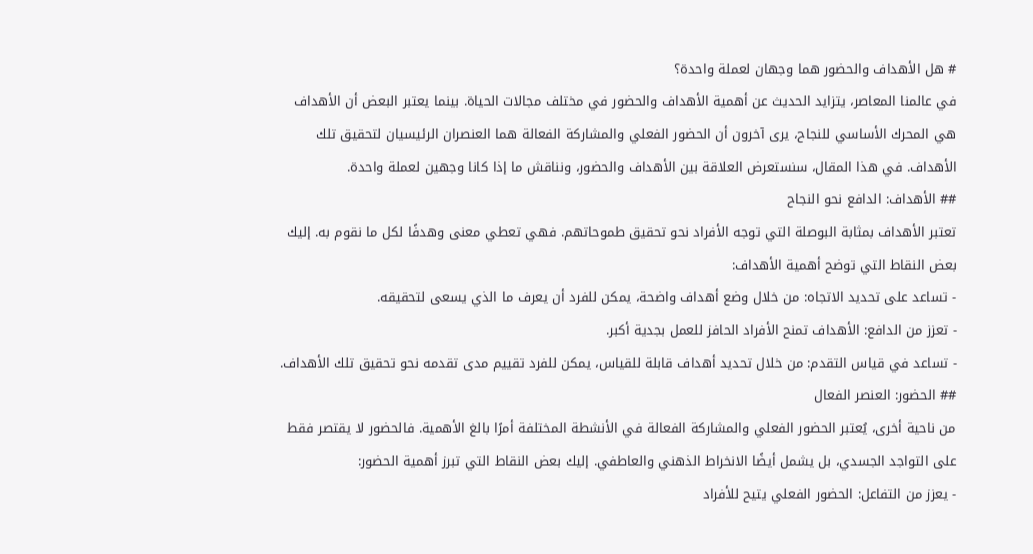# هل الأهداف والحضور هما وجهان لعملة واحدة؟
في عالمنا المعاصر، يتزايد الحديث عن أهمية الأهداف والحضور في مختلف مجالات الحياة. بينما يعتبر البعض أن الأهداف هي المحرك الأساسي للنجاح، يرى آخرون أن الحضور الفعلي والمشاركة الفعالة هما العنصران الرئيسيان لتحقيق تلك الأهداف. في هذا المقال، سنستعرض العلاقة بين الأهداف والحضور، ونناقش ما إذا كانا وجهين لعملة واحدة.
## الأهداف: الدافع نحو النجاح
تعتبر الأهداف بمثابة البوصلة التي توجه الأفراد نحو تحقيق طموحاتهم. فهي تعطي معنى وهدفًا لكل ما نقوم به. إليك بعض النقاط التي توضح أهمية الأهداف:
- تساعد على تحديد الاتجاه: من خلال وضع أهداف واضحة، يمكن للفرد أن يعرف ما الذي يسعى لتحقيقه.
- تعزز من الدافع: الأهداف تمنح الأفراد الحافز للعمل بجدية أكبر.
- تساعد في قياس التقدم: من خلال تحديد أهداف قابلة للقياس، يمكن للفرد تقييم مدى تقدمه نحو تحقيق تلك الأهداف.
## الحضور: العنصر الفعال
من ناحية أخرى، يُعتبر الحضور الفعلي والمشاركة الفعالة في الأنشطة المختلفة أمرًا بالغ الأهمية. فالحضور لا يقتصر فقط على التواجد الجسدي، بل يشمل أيضًا الانخراط الذهني والعاطفي. إليك بعض النقاط التي تبرز أهمية الحضور:
- يعزز من التفاعل: الحضور الفعلي يتيح للأفراد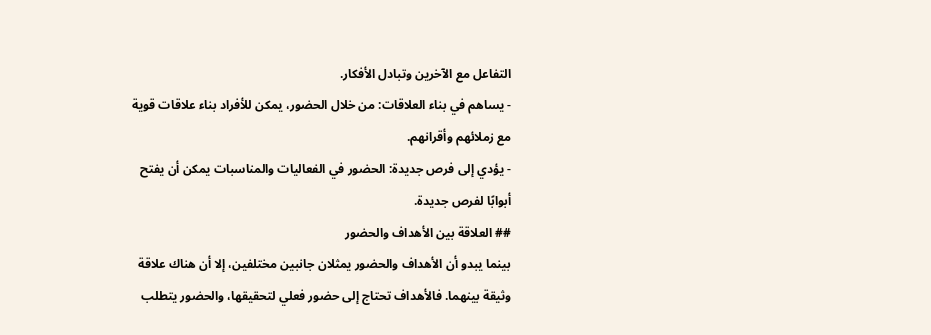التفاعل مع الآخرين وتبادل الأفكار.
- يساهم في بناء العلاقات: من خلال الحضور، يمكن للأفراد بناء علاقات قوية مع زملائهم وأقرانهم.
- يؤدي إلى فرص جديدة: الحضور في الفعاليات والمناسبات يمكن أن يفتح أبوابًا لفرص جديدة.
## العلاقة بين الأهداف والحضور
بينما يبدو أن الأهداف والحضور يمثلان جانبين مختلفين، إلا أن هناك علاقة وثيقة بينهما. فالأهداف تحتاج إلى حضور فعلي لتحقيقها، والحضور يتطلب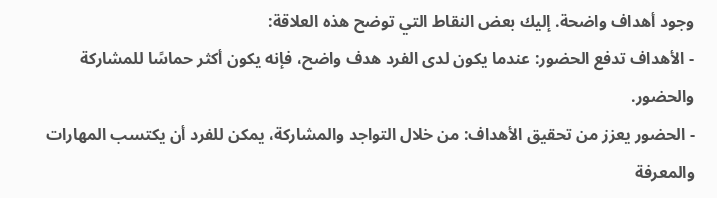وجود أهداف واضحة. إليك بعض النقاط التي توضح هذه العلاقة:
- الأهداف تدفع الحضور: عندما يكون لدى الفرد هدف واضح، فإنه يكون أكثر حماسًا للمشاركة والحضور.
- الحضور يعزز من تحقيق الأهداف: من خلال التواجد والمشاركة، يمكن للفرد أن يكتسب المهارات والمعرفة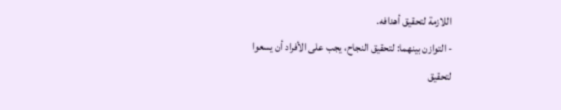اللازمة لتحقيق أهدافه.
- التوازن بينهما: لتحقيق النجاح، يجب على الأفراد أن يسعوا لتحقيق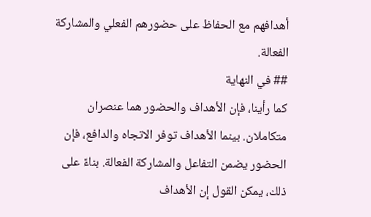أهدافهم مع الحفاظ على حضورهم الفعلي والمشاركة الفعالة.
## في النهاية
كما رأينا، فإن الأهداف والحضور هما عنصران متكاملان. بينما الأهداف توفر الاتجاه والدافع، فإن الحضور يضمن التفاعل والمشاركة الفعالة. بناءً على ذلك، يمكن القول إن الأهداف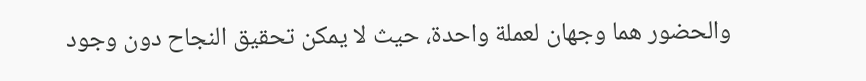والحضور هما وجهان لعملة واحدة، حيث لا يمكن تحقيق النجاح دون وجود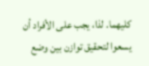كليهما. لذا، يجب على الأفراد أن يسعوا لتحقيق توازن بين وضع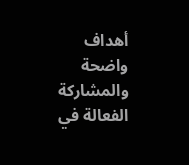أهداف واضحة والمشاركة الفعالة في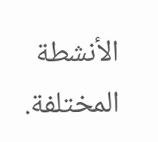الأنشطة المختلفة.